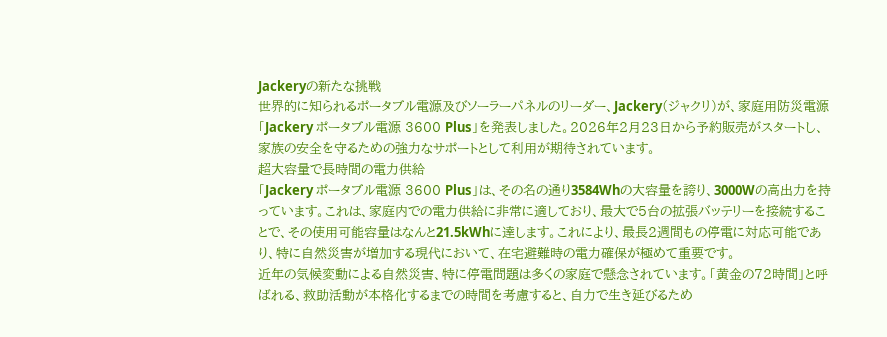Jackeryの新たな挑戦
世界的に知られるポータブル電源及びソーラーパネルのリーダー、Jackery(ジャクリ)が、家庭用防災電源「Jackery ポータブル電源 3600 Plus」を発表しました。2026年2月23日から予約販売がスタートし、家族の安全を守るための強力なサポートとして利用が期待されています。
超大容量で長時間の電力供給
「Jackery ポータブル電源 3600 Plus」は、その名の通り3584Whの大容量を誇り、3000Wの高出力を持っています。これは、家庭内での電力供給に非常に適しており、最大で5台の拡張バッテリーを接続することで、その使用可能容量はなんと21.5kWhに達します。これにより、最長2週間もの停電に対応可能であり、特に自然災害が増加する現代において、在宅避難時の電力確保が極めて重要です。
近年の気候変動による自然災害、特に停電問題は多くの家庭で懸念されています。「黄金の72時間」と呼ばれる、救助活動が本格化するまでの時間を考慮すると、自力で生き延びるため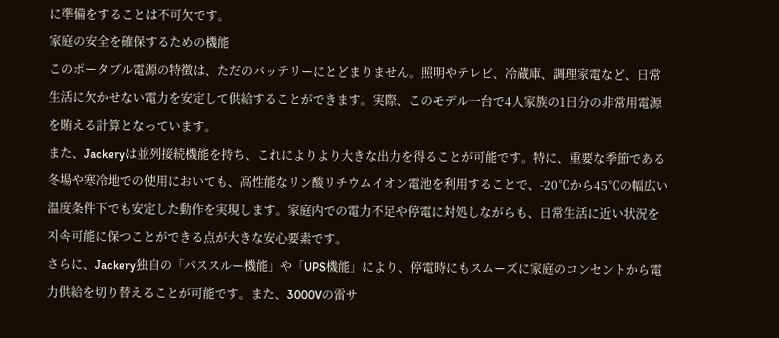に準備をすることは不可欠です。
家庭の安全を確保するための機能
このポータブル電源の特徴は、ただのバッテリーにとどまりません。照明やテレビ、冷蔵庫、調理家電など、日常生活に欠かせない電力を安定して供給することができます。実際、このモデル一台で4人家族の1日分の非常用電源を賄える計算となっています。
また、Jackeryは並列接続機能を持ち、これによりより大きな出力を得ることが可能です。特に、重要な季節である冬場や寒冷地での使用においても、高性能なリン酸リチウムイオン電池を利用することで、-20℃から45℃の幅広い温度条件下でも安定した動作を実現します。家庭内での電力不足や停電に対処しながらも、日常生活に近い状況を 지속可能に保つことができる点が大きな安心要素です。
さらに、Jackery独自の「パススルー機能」や「UPS機能」により、停電時にもスムーズに家庭のコンセントから電力供給を切り替えることが可能です。また、3000Vの雷サ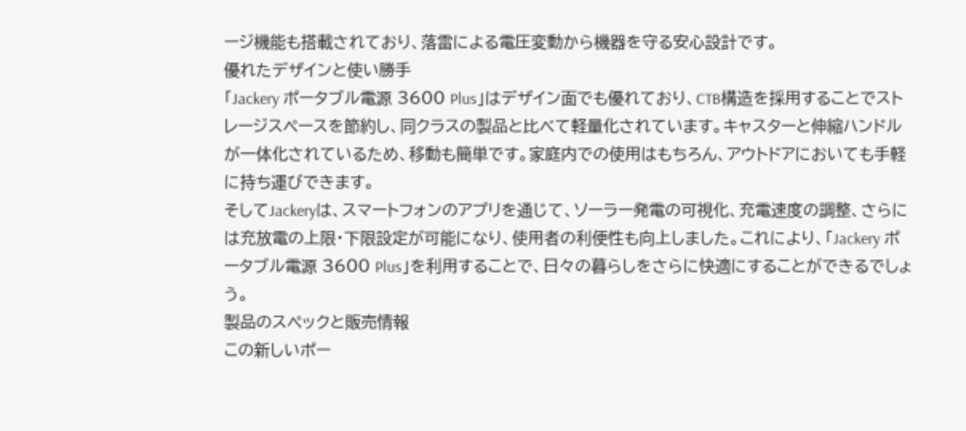ージ機能も搭載されており、落雷による電圧変動から機器を守る安心設計です。
優れたデザインと使い勝手
「Jackery ポータブル電源 3600 Plus」はデザイン面でも優れており、CTB構造を採用することでストレージスペースを節約し、同クラスの製品と比べて軽量化されています。キャスターと伸縮ハンドルが一体化されているため、移動も簡単です。家庭内での使用はもちろん、アウトドアにおいても手軽に持ち運びできます。
そしてJackeryは、スマートフォンのアプリを通じて、ソーラー発電の可視化、充電速度の調整、さらには充放電の上限・下限設定が可能になり、使用者の利便性も向上しました。これにより、「Jackery ポータブル電源 3600 Plus」を利用することで、日々の暮らしをさらに快適にすることができるでしょう。
製品のスペックと販売情報
この新しいポー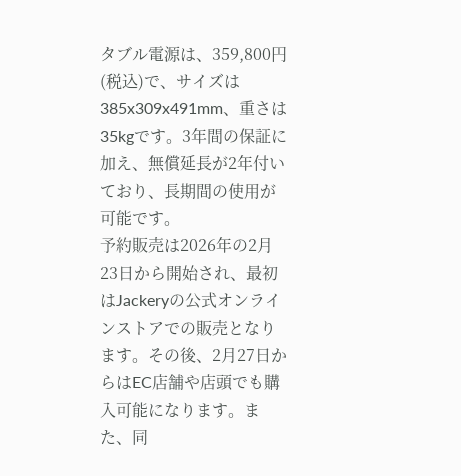タブル電源は、359,800円(税込)で、サイズは385x309x491mm、重さは35kgです。3年間の保証に加え、無償延長が2年付いており、長期間の使用が可能です。
予約販売は2026年の2月23日から開始され、最初はJackeryの公式オンラインストアでの販売となります。その後、2月27日からはEC店舗や店頭でも購入可能になります。また、同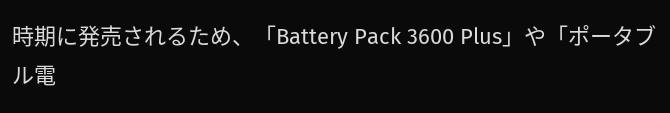時期に発売されるため、「Battery Pack 3600 Plus」や「ポータブル電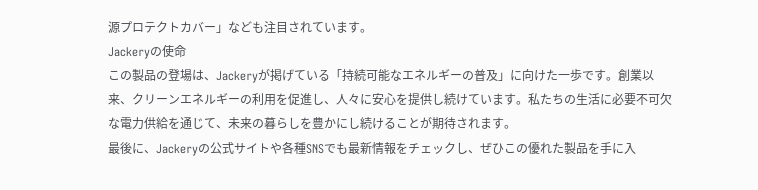源プロテクトカバー」なども注目されています。
Jackeryの使命
この製品の登場は、Jackeryが掲げている「持続可能なエネルギーの普及」に向けた一歩です。創業以来、クリーンエネルギーの利用を促進し、人々に安心を提供し続けています。私たちの生活に必要不可欠な電力供給を通じて、未来の暮らしを豊かにし続けることが期待されます。
最後に、Jackeryの公式サイトや各種SNSでも最新情報をチェックし、ぜひこの優れた製品を手に入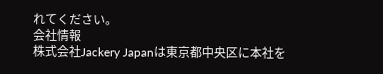れてください。
会社情報
株式会社Jackery Japanは東京都中央区に本社を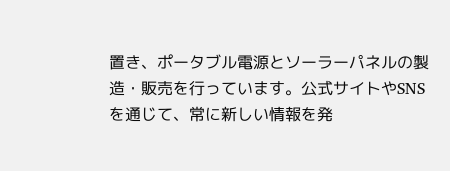置き、ポータブル電源とソーラーパネルの製造・販売を行っています。公式サイトやSNSを通じて、常に新しい情報を発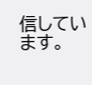信しています。